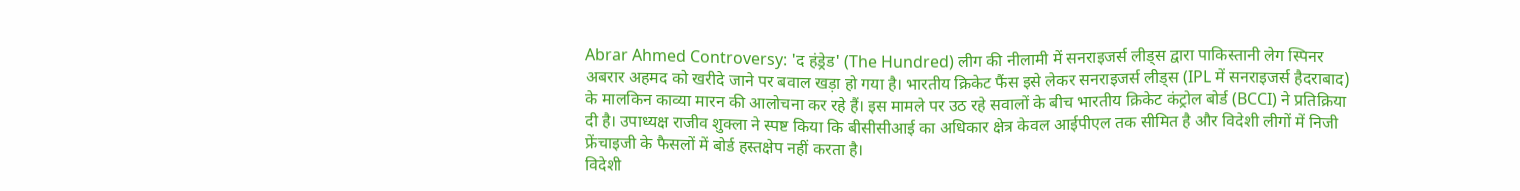Abrar Ahmed Controversy: 'द हंड्रेड' (The Hundred) लीग की नीलामी में सनराइजर्स लीड्स द्वारा पाकिस्तानी लेग स्पिनर अबरार अहमद को खरीदे जाने पर बवाल खड़ा हो गया है। भारतीय क्रिकेट फैंस इसे लेकर सनराइजर्स लीड्स (IPL में सनराइजर्स हैदराबाद) के मालकिन काव्या मारन की आलोचना कर रहे हैं। इस मामले पर उठ रहे सवालों के बीच भारतीय क्रिकेट कंट्रोल बोर्ड (BCCI) ने प्रतिक्रिया दी है। उपाध्यक्ष राजीव शुक्ला ने स्पष्ट किया कि बीसीसीआई का अधिकार क्षेत्र केवल आईपीएल तक सीमित है और विदेशी लीगों में निजी फ्रेंचाइजी के फैसलों में बोर्ड हस्तक्षेप नहीं करता है।
विदेशी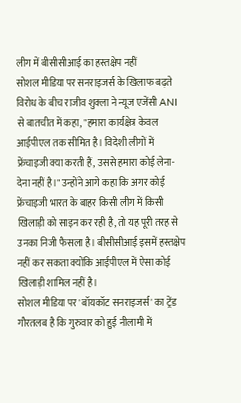लीग में बीसीसीआई का हस्तक्षेप नहीं
सोशल मीडिया पर सनराइजर्स के खिलाफ बढ़ते विरोध के बीच राजीव शुक्ला ने न्यूज एजेंसी ANI से बातचीत में कहा, "हमारा कार्यक्षेत्र केवल आईपीएल तक सीमित है। विदेशी लीगों में फ्रेंचाइजी क्या करती हैं, उससे हमारा कोई लेना-देना नहीं है।" उन्होंने आगे कहा कि अगर कोई फ्रेंचाइजी भारत के बाहर किसी लीग में किसी खिलाड़ी को साइन कर रही है, तो यह पूरी तरह से उनका निजी फैसला है। बीसीसीआई इसमें हस्तक्षेप नहीं कर सकता क्योंकि आईपीएल में ऐसा कोई खिलाड़ी शामिल नहीं है।
सोशल मीडिया पर 'बॉयकॉट सनराइजर्स' का ट्रेंड
गौरतलब है कि गुरुवार को हुई नीलामी में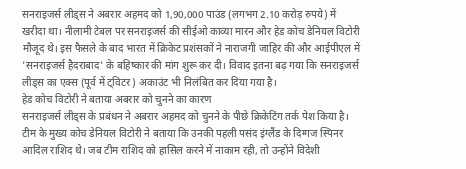सनराइजर्स लीड्स ने अबरार अहमद को 1,90,000 पाउंड (लगभग 2.10 करोड़ रुपये) में खरीदा था। नीलामी टेबल पर सनराइजर्स की सीईओ काव्या मारन और हेड कोच डेनियल विटोरी मौजूद थे। इस फैसले के बाद भारत में क्रिकेट प्रशंसकों ने नाराजगी जाहिर की और आईपीएल में 'सनराइजर्स हैदराबाद' के बहिष्कार की मांग शुरू कर दी। विवाद इतना बढ़ गया कि सनराइजर्स लीड्स का एक्स (पूर्व में ट्विटर) अकाउंट भी निलंबित कर दिया गया है।
हेड कोच विटोरी ने बताया अबरार को चुनने का कारण
सनराइजर्स लीड्स के प्रबंधन ने अबरार अहमद को चुनने के पीछे क्रिकेटिंग तर्क पेश किया है। टीम के मुख्य कोच डेनियल विटोरी ने बताया कि उनकी पहली पसंद इंग्लैंड के दिग्गज स्पिनर आदिल राशिद थे। जब टीम राशिद को हासिल करने में नाकाम रही, तो उन्होंने विदेशी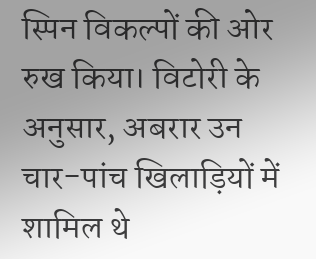स्पिन विकल्पों की ओर रुख किया। विटोरी के अनुसार, अबरार उन चार-पांच खिलाड़ियों में शामिल थे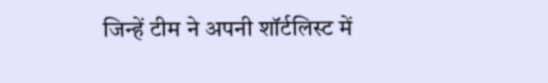जिन्हें टीम ने अपनी शॉर्टलिस्ट में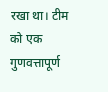रखा था। टीम को एक गुणवत्तापूर्ण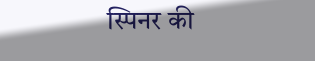स्पिनर की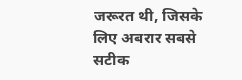जरूरत थी, जिसके लिए अबरार सबसे सटीक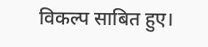विकल्प साबित हुए।